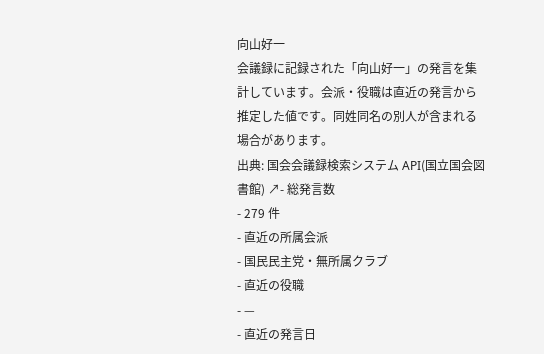向山好一
会議録に記録された「向山好一」の発言を集計しています。会派・役職は直近の発言から推定した値です。同姓同名の別人が含まれる場合があります。
出典: 国会会議録検索システム API(国立国会図書館) ↗- 総発言数
- 279 件
- 直近の所属会派
- 国民民主党・無所属クラブ
- 直近の役職
- —
- 直近の発言日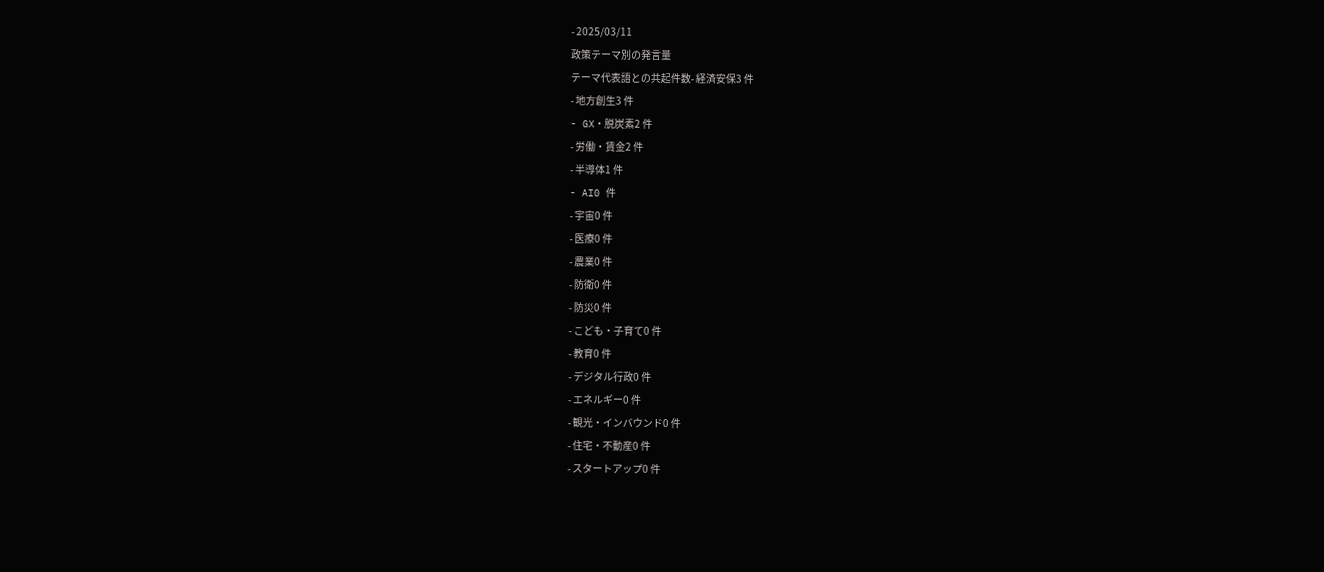- 2025/03/11
政策テーマ別の発言量
テーマ代表語との共起件数- 経済安保3 件
- 地方創生3 件
- GX・脱炭素2 件
- 労働・賃金2 件
- 半導体1 件
- AI0 件
- 宇宙0 件
- 医療0 件
- 農業0 件
- 防衛0 件
- 防災0 件
- こども・子育て0 件
- 教育0 件
- デジタル行政0 件
- エネルギー0 件
- 観光・インバウンド0 件
- 住宅・不動産0 件
- スタートアップ0 件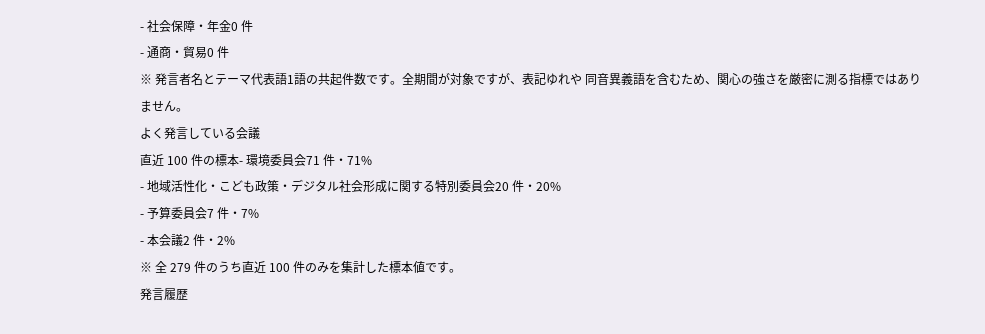- 社会保障・年金0 件
- 通商・貿易0 件
※ 発言者名とテーマ代表語1語の共起件数です。全期間が対象ですが、表記ゆれや 同音異義語を含むため、関心の強さを厳密に測る指標ではありません。
よく発言している会議
直近 100 件の標本- 環境委員会71 件・71%
- 地域活性化・こども政策・デジタル社会形成に関する特別委員会20 件・20%
- 予算委員会7 件・7%
- 本会議2 件・2%
※ 全 279 件のうち直近 100 件のみを集計した標本値です。
発言履歴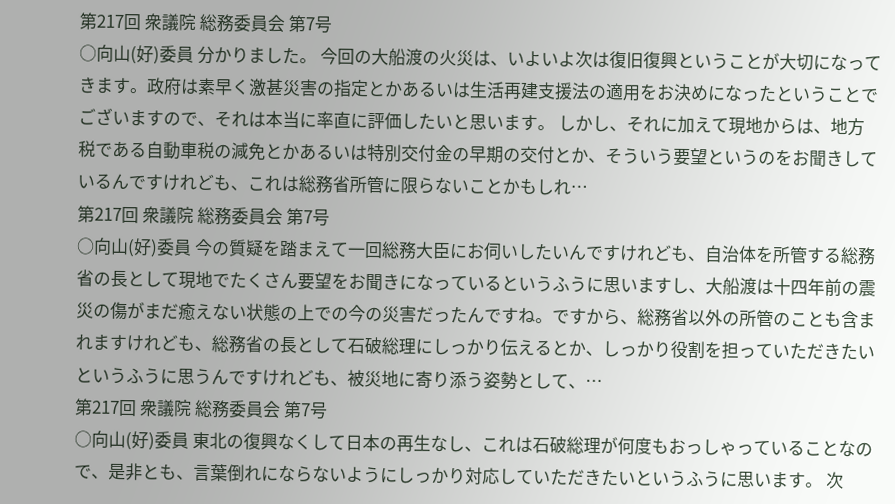第217回 衆議院 総務委員会 第7号
○向山(好)委員 分かりました。 今回の大船渡の火災は、いよいよ次は復旧復興ということが大切になってきます。政府は素早く激甚災害の指定とかあるいは生活再建支援法の適用をお決めになったということでございますので、それは本当に率直に評価したいと思います。 しかし、それに加えて現地からは、地方税である自動車税の減免とかあるいは特別交付金の早期の交付とか、そういう要望というのをお聞きしているんですけれども、これは総務省所管に限らないことかもしれ…
第217回 衆議院 総務委員会 第7号
○向山(好)委員 今の質疑を踏まえて一回総務大臣にお伺いしたいんですけれども、自治体を所管する総務省の長として現地でたくさん要望をお聞きになっているというふうに思いますし、大船渡は十四年前の震災の傷がまだ癒えない状態の上での今の災害だったんですね。ですから、総務省以外の所管のことも含まれますけれども、総務省の長として石破総理にしっかり伝えるとか、しっかり役割を担っていただきたいというふうに思うんですけれども、被災地に寄り添う姿勢として、…
第217回 衆議院 総務委員会 第7号
○向山(好)委員 東北の復興なくして日本の再生なし、これは石破総理が何度もおっしゃっていることなので、是非とも、言葉倒れにならないようにしっかり対応していただきたいというふうに思います。 次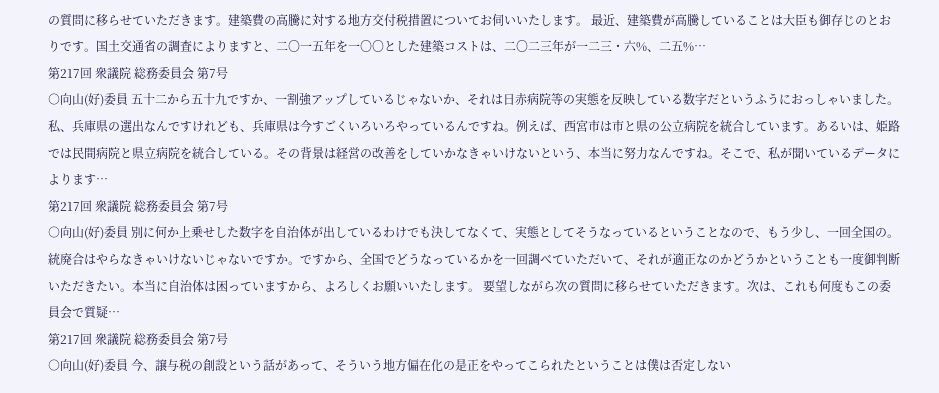の質問に移らせていただきます。建築費の高騰に対する地方交付税措置についてお伺いいたします。 最近、建築費が高騰していることは大臣も御存じのとおりです。国土交通省の調査によりますと、二〇一五年を一〇〇とした建築コストは、二〇二三年が一二三・六%、二五%…
第217回 衆議院 総務委員会 第7号
○向山(好)委員 五十二から五十九ですか、一割強アップしているじゃないか、それは日赤病院等の実態を反映している数字だというふうにおっしゃいました。 私、兵庫県の選出なんですけれども、兵庫県は今すごくいろいろやっているんですね。例えば、西宮市は市と県の公立病院を統合しています。あるいは、姫路では民間病院と県立病院を統合している。その背景は経営の改善をしていかなきゃいけないという、本当に努力なんですね。そこで、私が聞いているデータによります…
第217回 衆議院 総務委員会 第7号
○向山(好)委員 別に何か上乗せした数字を自治体が出しているわけでも決してなくて、実態としてそうなっているということなので、もう少し、一回全国の。統廃合はやらなきゃいけないじゃないですか。ですから、全国でどうなっているかを一回調べていただいて、それが適正なのかどうかということも一度御判断いただきたい。本当に自治体は困っていますから、よろしくお願いいたします。 要望しながら次の質問に移らせていただきます。次は、これも何度もこの委員会で質疑…
第217回 衆議院 総務委員会 第7号
○向山(好)委員 今、譲与税の創設という話があって、そういう地方偏在化の是正をやってこられたということは僕は否定しない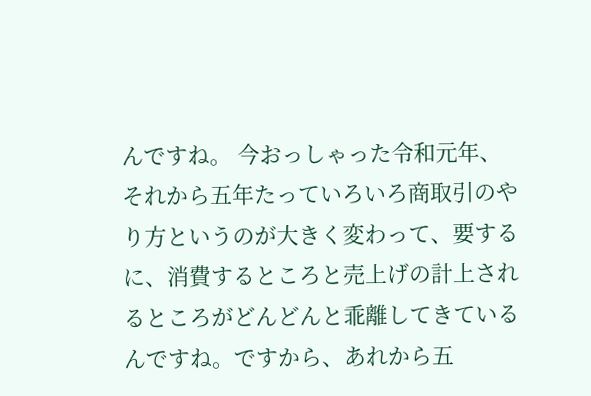んですね。 今おっしゃった令和元年、それから五年たっていろいろ商取引のやり方というのが大きく変わって、要するに、消費するところと売上げの計上されるところがどんどんと乖離してきているんですね。ですから、あれから五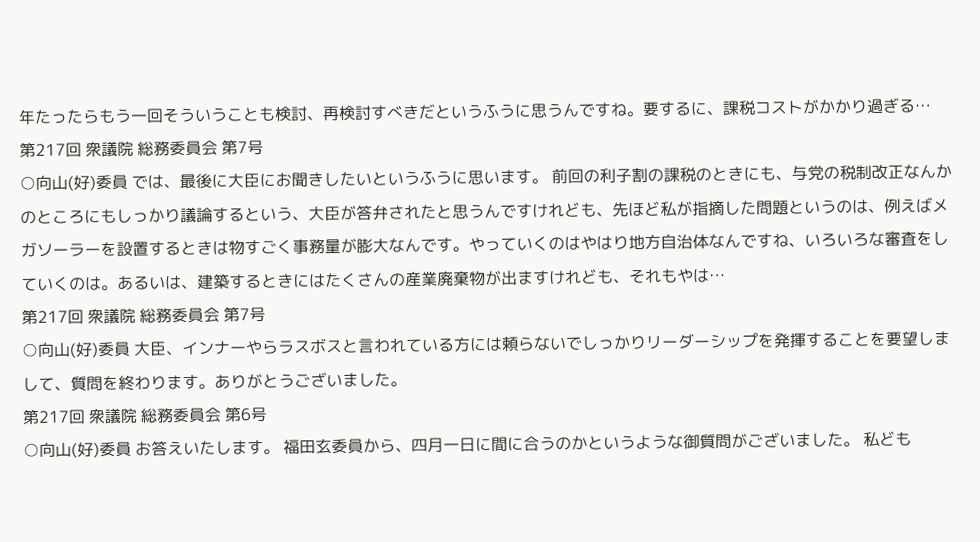年たったらもう一回そういうことも検討、再検討すべきだというふうに思うんですね。要するに、課税コストがかかり過ぎる…
第217回 衆議院 総務委員会 第7号
○向山(好)委員 では、最後に大臣にお聞きしたいというふうに思います。 前回の利子割の課税のときにも、与党の税制改正なんかのところにもしっかり議論するという、大臣が答弁されたと思うんですけれども、先ほど私が指摘した問題というのは、例えばメガソーラーを設置するときは物すごく事務量が膨大なんです。やっていくのはやはり地方自治体なんですね、いろいろな審査をしていくのは。あるいは、建築するときにはたくさんの産業廃棄物が出ますけれども、それもやは…
第217回 衆議院 総務委員会 第7号
○向山(好)委員 大臣、インナーやらラスボスと言われている方には頼らないでしっかりリーダーシップを発揮することを要望しまして、質問を終わります。ありがとうございました。
第217回 衆議院 総務委員会 第6号
○向山(好)委員 お答えいたします。 福田玄委員から、四月一日に間に合うのかというような御質問がございました。 私ども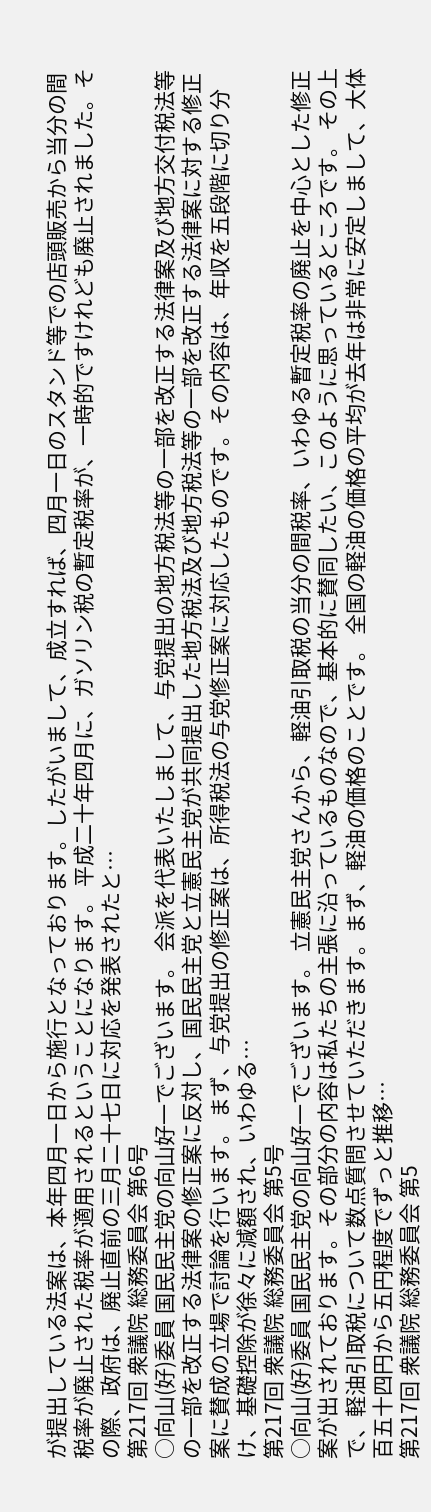が提出している法案は、本年四月一日から施行となっております。したがいまして、成立すれば、四月一日のスタンド等での店頭販売から当分の間税率が廃止された税率が適用されるということになります。 平成二十年四月に、ガソリン税の暫定税率が、一時的ですけれども廃止されました。その際、政府は、廃止直前の三月二十七日に対応を発表されたと…
第217回 衆議院 総務委員会 第6号
○向山(好)委員 国民民主党の向山好一でございます。 会派を代表いたしまして、与党提出の地方税法等の一部を改正する法律案及び地方交付税法等の一部を改正する法律案の修正案に反対し、国民民主党と立憲民主党が共同提出した地方税法及び地方税法等の一部を改正する法律案に対する修正案に賛成の立場で討論を行います。 まず、与党提出の修正案は、所得税法の与党修正案に対応したものです。その内容は、年収を五段階に切り分け、基礎控除が徐々に減額され、いわゆる…
第217回 衆議院 総務委員会 第5号
○向山(好)委員 国民民主党の向山好一でございます。 立憲民主党さんから、軽油引取税の当分の間税率、いわゆる暫定税率の廃止を中心とした修正案が出されております。その部分の内容は私たちの主張に沿っているものなので、基本的に賛同したい、このように思っているところです。 その上で、軽油引取税について数点質問させていただきます。まず、軽油の価格のことです。 全国の軽油の価格の平均が去年は非常に安定しまして、大体百五十四円から五円程度でずっと推移…
第217回 衆議院 総務委員会 第5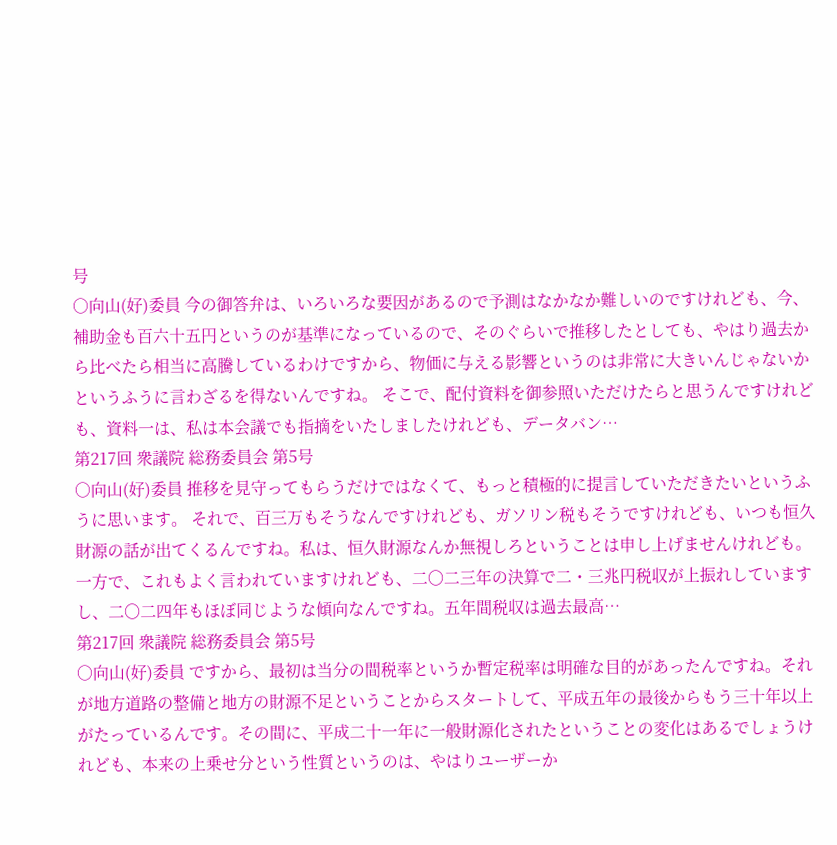号
○向山(好)委員 今の御答弁は、いろいろな要因があるので予測はなかなか難しいのですけれども、今、補助金も百六十五円というのが基準になっているので、そのぐらいで推移したとしても、やはり過去から比べたら相当に高騰しているわけですから、物価に与える影響というのは非常に大きいんじゃないかというふうに言わざるを得ないんですね。 そこで、配付資料を御参照いただけたらと思うんですけれども、資料一は、私は本会議でも指摘をいたしましたけれども、データバン…
第217回 衆議院 総務委員会 第5号
○向山(好)委員 推移を見守ってもらうだけではなくて、もっと積極的に提言していただきたいというふうに思います。 それで、百三万もそうなんですけれども、ガソリン税もそうですけれども、いつも恒久財源の話が出てくるんですね。私は、恒久財源なんか無視しろということは申し上げませんけれども。一方で、これもよく言われていますけれども、二〇二三年の決算で二・三兆円税収が上振れしていますし、二〇二四年もほぼ同じような傾向なんですね。五年間税収は過去最高…
第217回 衆議院 総務委員会 第5号
○向山(好)委員 ですから、最初は当分の間税率というか暫定税率は明確な目的があったんですね。それが地方道路の整備と地方の財源不足ということからスタートして、平成五年の最後からもう三十年以上がたっているんです。その間に、平成二十一年に一般財源化されたということの変化はあるでしょうけれども、本来の上乗せ分という性質というのは、やはりユーザーか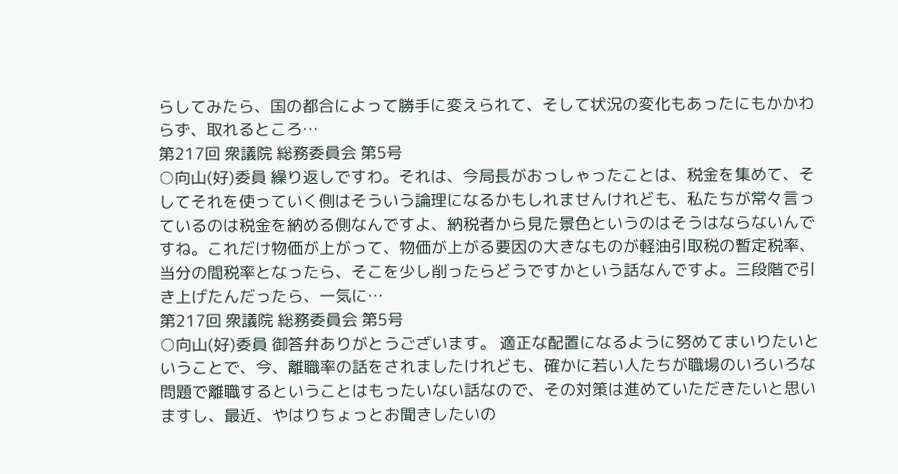らしてみたら、国の都合によって勝手に変えられて、そして状況の変化もあったにもかかわらず、取れるところ…
第217回 衆議院 総務委員会 第5号
○向山(好)委員 繰り返しですわ。それは、今局長がおっしゃったことは、税金を集めて、そしてそれを使っていく側はそういう論理になるかもしれませんけれども、私たちが常々言っているのは税金を納める側なんですよ、納税者から見た景色というのはそうはならないんですね。これだけ物価が上がって、物価が上がる要因の大きなものが軽油引取税の暫定税率、当分の間税率となったら、そこを少し削ったらどうですかという話なんですよ。三段階で引き上げたんだったら、一気に…
第217回 衆議院 総務委員会 第5号
○向山(好)委員 御答弁ありがとうございます。 適正な配置になるように努めてまいりたいということで、今、離職率の話をされましたけれども、確かに若い人たちが職場のいろいろな問題で離職するということはもったいない話なので、その対策は進めていただきたいと思いますし、最近、やはりちょっとお聞きしたいの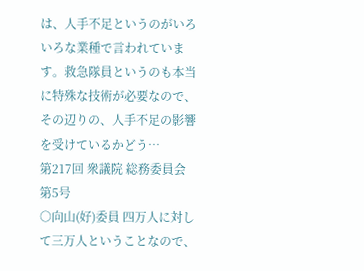は、人手不足というのがいろいろな業種で言われています。救急隊員というのも本当に特殊な技術が必要なので、その辺りの、人手不足の影響を受けているかどう…
第217回 衆議院 総務委員会 第5号
○向山(好)委員 四万人に対して三万人ということなので、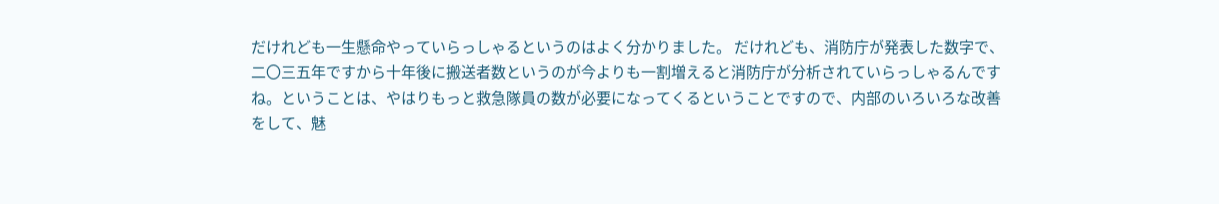だけれども一生懸命やっていらっしゃるというのはよく分かりました。 だけれども、消防庁が発表した数字で、二〇三五年ですから十年後に搬送者数というのが今よりも一割増えると消防庁が分析されていらっしゃるんですね。ということは、やはりもっと救急隊員の数が必要になってくるということですので、内部のいろいろな改善をして、魅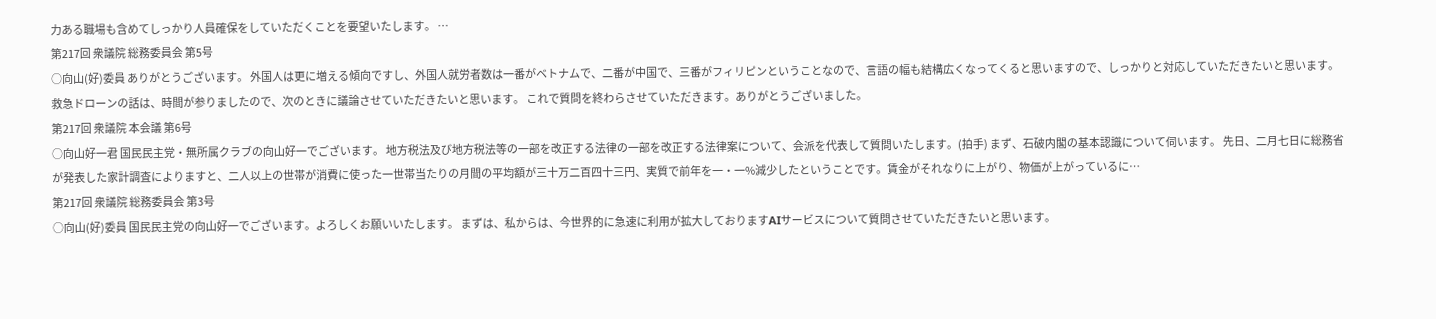力ある職場も含めてしっかり人員確保をしていただくことを要望いたします。 …
第217回 衆議院 総務委員会 第5号
○向山(好)委員 ありがとうございます。 外国人は更に増える傾向ですし、外国人就労者数は一番がベトナムで、二番が中国で、三番がフィリピンということなので、言語の幅も結構広くなってくると思いますので、しっかりと対応していただきたいと思います。 救急ドローンの話は、時間が参りましたので、次のときに議論させていただきたいと思います。 これで質問を終わらさせていただきます。ありがとうございました。
第217回 衆議院 本会議 第6号
○向山好一君 国民民主党・無所属クラブの向山好一でございます。 地方税法及び地方税法等の一部を改正する法律の一部を改正する法律案について、会派を代表して質問いたします。(拍手) まず、石破内閣の基本認識について伺います。 先日、二月七日に総務省が発表した家計調査によりますと、二人以上の世帯が消費に使った一世帯当たりの月間の平均額が三十万二百四十三円、実質で前年を一・一%減少したということです。賃金がそれなりに上がり、物価が上がっているに…
第217回 衆議院 総務委員会 第3号
○向山(好)委員 国民民主党の向山好一でございます。よろしくお願いいたします。 まずは、私からは、今世界的に急速に利用が拡大しておりますAIサービスについて質問させていただきたいと思います。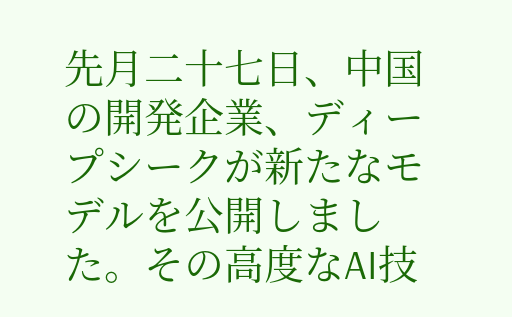先月二十七日、中国の開発企業、ディープシークが新たなモデルを公開しました。その高度なAI技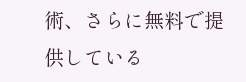術、さらに無料で提供している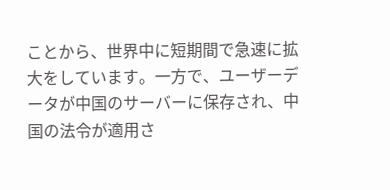ことから、世界中に短期間で急速に拡大をしています。一方で、ユーザーデータが中国のサーバーに保存され、中国の法令が適用さ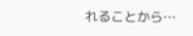れることから…